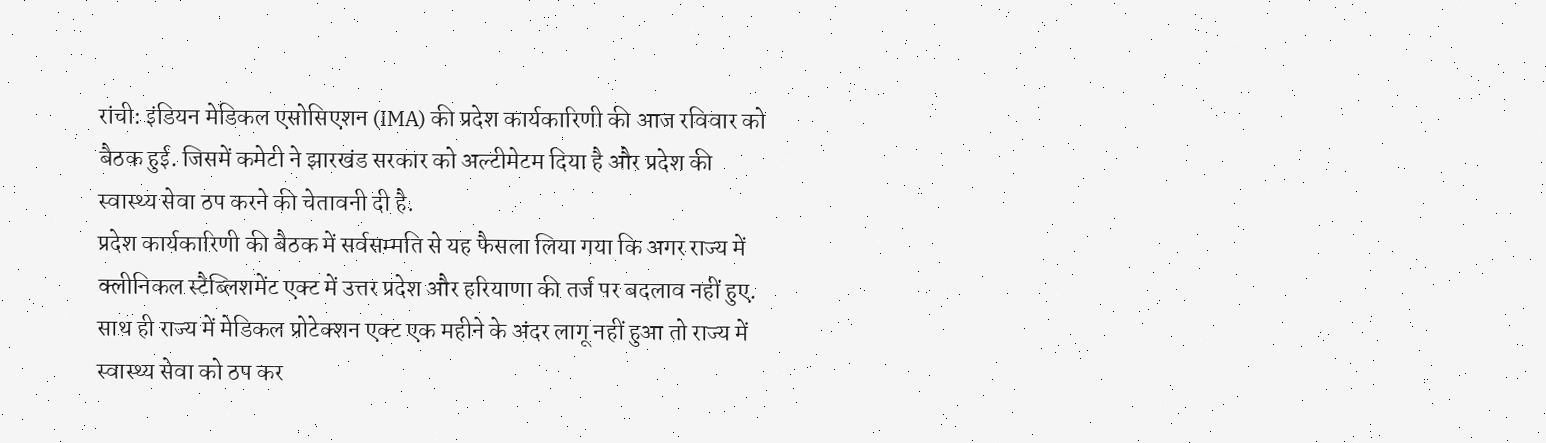रांची: इंडियन मेडिकल एसोसिएशन (IMA) की प्रदेश कार्यकारिणी की आज रविवार को बैठक हुई. जिसमें कमेटी ने झारखंड सरकार को अल्टीमेटम दिया है और प्रदेश की स्वास्थ्य सेवा ठप करने की चेतावनी दी है.
प्रदेश कार्यकारिणी की बैठक में सर्वसम्मति से यह फैसला लिया गया कि अगर राज्य में क्लीनिकल स्टैब्लिशमेंट एक्ट में उत्तर प्रदेश और हरियाणा की तर्ज पर बदलाव नहीं हुए. साथ ही राज्य में मेडिकल प्रोटेक्शन एक्ट एक महीने के अंदर लागू नहीं हुआ तो राज्य में स्वास्थ्य सेवा को ठप कर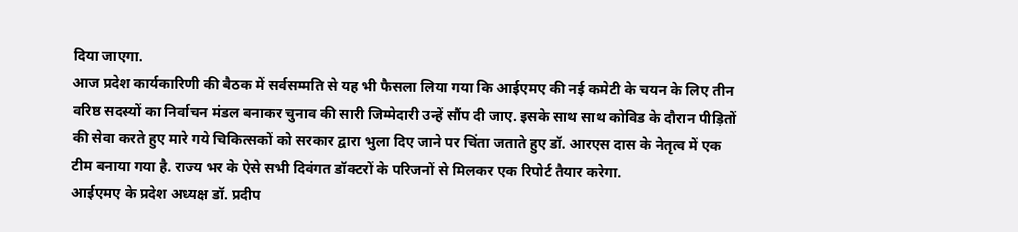दिया जाएगा.
आज प्रदेश कार्यकारिणी की बैठक में सर्वसम्मति से यह भी फैसला लिया गया कि आईएमए की नई कमेटी के चयन के लिए तीन वरिष्ठ सदस्यों का निर्वाचन मंडल बनाकर चुनाव की सारी जिम्मेदारी उन्हें सौंप दी जाए. इसके साथ साथ कोविड के दौरान पीड़ितों की सेवा करते हुए मारे गये चिकित्सकों को सरकार द्वारा भुला दिए जाने पर चिंता जताते हुए डॉ. आरएस दास के नेतृत्व में एक टीम बनाया गया है. राज्य भर के ऐसे सभी दिवंगत डॉक्टरों के परिजनों से मिलकर एक रिपोर्ट तैयार करेगा.
आईएमए के प्रदेश अध्यक्ष डॉ. प्रदीप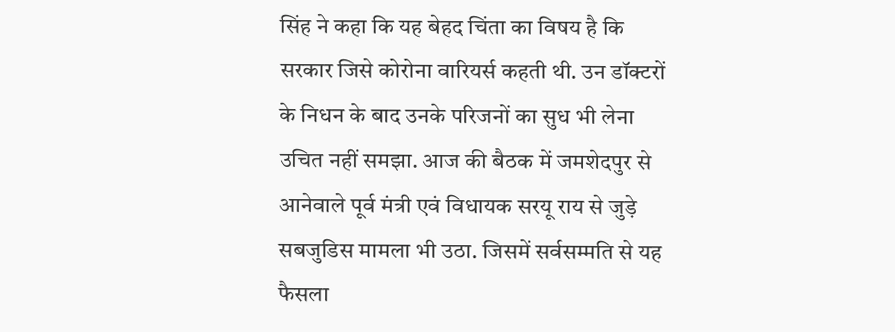सिंह ने कहा कि यह बेहद चिंता का विषय है कि सरकार जिसे कोरोना वारियर्स कहती थी. उन डॉक्टरों के निधन के बाद उनके परिजनों का सुध भी लेना उचित नहीं समझा. आज की बैठक में जमशेदपुर से आनेवाले पूर्व मंत्री एवं विधायक सरयू राय से जुड़े सबजुडिस मामला भी उठा. जिसमें सर्वसम्मति से यह फैसला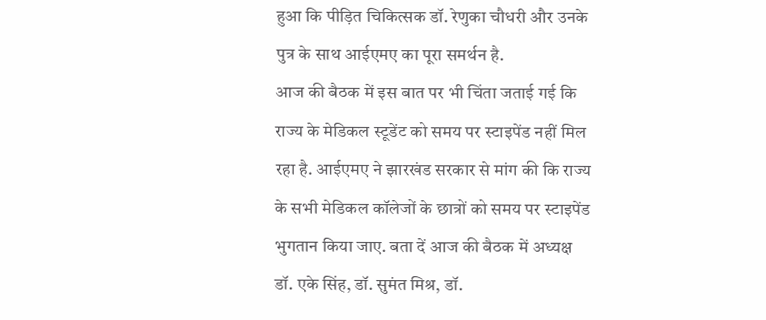हुआ कि पीड़ित चिकित्सक डॉ. रेणुका चौधरी और उनके पुत्र के साथ आईएमए का पूरा समर्थन है.
आज की बैठक में इस बात पर भी चिंता जताई गई कि राज्य के मेडिकल स्टूडेंट को समय पर स्टाइपेंड नहीं मिल रहा है. आईएमए ने झारखंड सरकार से मांग की कि राज्य के सभी मेडिकल कॉलेजों के छात्रों को समय पर स्टाइपेंड भुगतान किया जाए. बता दें आज की बैठक में अध्यक्ष डॉ. एके सिंह, डॉ. सुमंत मिश्र, डॉ.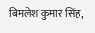बिमलेश कुमार सिंह,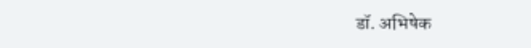डॉ. अभिषेक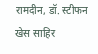रामदीन, डॉ. स्टीफन खेस साहिर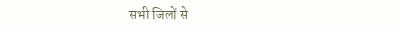सभी जिलों से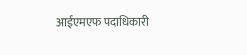आईएमएफ पदाधिकारी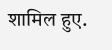शामिल हुए.